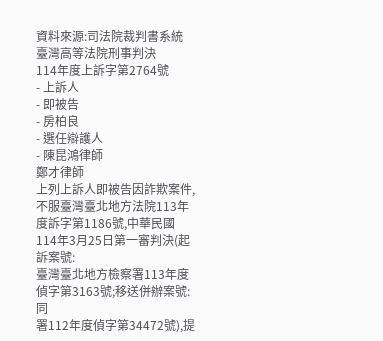資料來源:司法院裁判書系統
臺灣高等法院刑事判決
114年度上訴字第2764號
- 上訴人
- 即被告
- 房柏良
- 選任辯護人
- 陳昆鴻律師
鄭才律師
上列上訴人即被告因詐欺案件,不服臺灣臺北地方法院113年度訴字第1186號,中華民國114年3月25日第一審判決(起訴案號:
臺灣臺北地方檢察署113年度偵字第3163號;移送併辦案號:同
署112年度偵字第34472號),提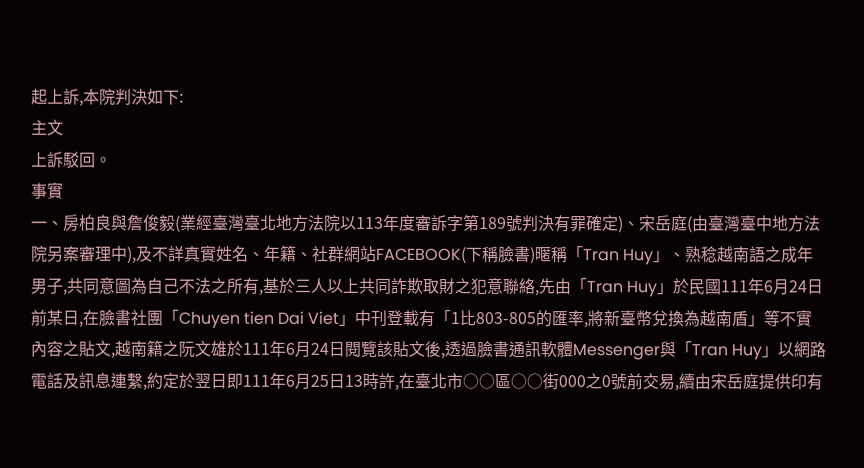起上訴,本院判決如下:
主文
上訴駁回。
事實
一、房柏良與詹俊毅(業經臺灣臺北地方法院以113年度審訴字第189號判決有罪確定)、宋岳庭(由臺灣臺中地方法院另案審理中),及不詳真實姓名、年籍、社群網站FACEBOOK(下稱臉書)暱稱「Tran Huy」、熟稔越南語之成年男子,共同意圖為自己不法之所有,基於三人以上共同詐欺取財之犯意聯絡,先由「Tran Huy」於民國111年6月24日前某日,在臉書社團「Chuyen tien Dai Viet」中刊登載有「1比803-805的匯率,將新臺幣兌換為越南盾」等不實內容之貼文,越南籍之阮文雄於111年6月24日閱覽該貼文後,透過臉書通訊軟體Messenger與「Tran Huy」以網路電話及訊息連繫,約定於翌日即111年6月25日13時許,在臺北市○○區○○街000之0號前交易,續由宋岳庭提供印有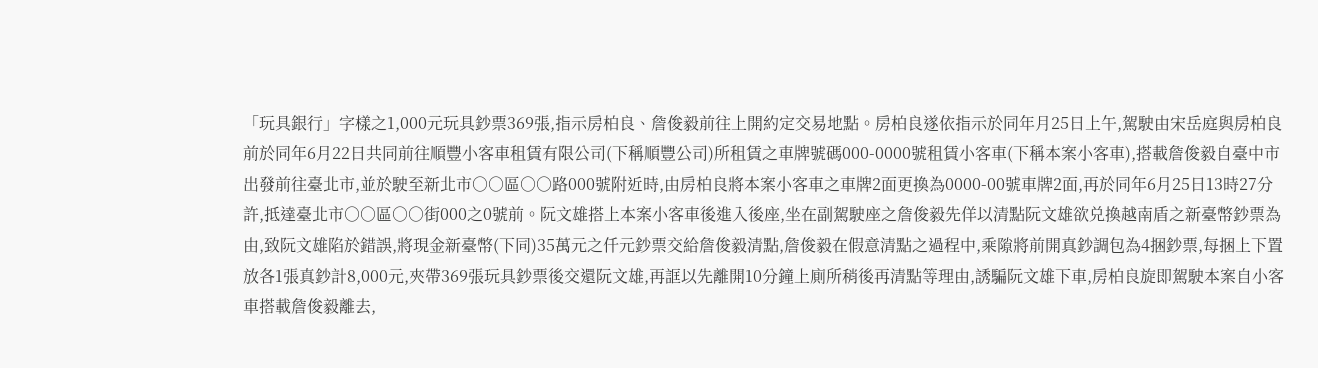「玩具銀行」字樣之1,000元玩具鈔票369張,指示房柏良、詹俊毅前往上開約定交易地點。房柏良遂依指示於同年月25日上午,駕駛由宋岳庭與房柏良前於同年6月22日共同前往順豐小客車租賃有限公司(下稱順豐公司)所租賃之車牌號碼000-0000號租賃小客車(下稱本案小客車),搭載詹俊毅自臺中市出發前往臺北市,並於駛至新北市○○區○○路000號附近時,由房柏良將本案小客車之車牌2面更換為0000-00號車牌2面,再於同年6月25日13時27分許,抵達臺北市○○區○○街000之0號前。阮文雄搭上本案小客車後進入後座,坐在副駕駛座之詹俊毅先佯以清點阮文雄欲兑換越南盾之新臺幣鈔票為由,致阮文雄陷於錯誤,將現金新臺幣(下同)35萬元之仟元鈔票交給詹俊毅清點,詹俊毅在假意清點之過程中,乘隙將前開真鈔調包為4捆鈔票,每捆上下置放各1張真鈔計8,000元,夾帶369張玩具鈔票後交還阮文雄,再誆以先離開10分鐘上廁所稍後再清點等理由,誘騙阮文雄下車,房柏良旋即駕駛本案自小客車搭載詹俊毅離去,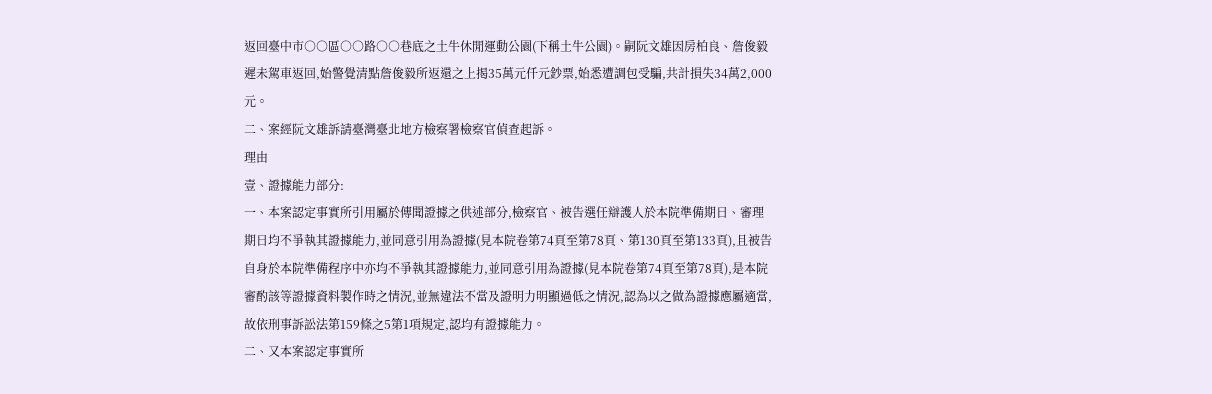返回臺中市○○區○○路○○巷底之土牛休閒運動公園(下稱土牛公園)。嗣阮文雄因房柏良、詹俊毅遲未駕車返回,始警覺清點詹俊毅所返還之上揭35萬元仟元鈔票,始悉遭調包受騙,共計損失34萬2,000元。
二、案經阮文雄訴請臺灣臺北地方檢察署檢察官偵查起訴。
理由
壹、證據能力部分:
一、本案認定事實所引用屬於傳聞證據之供述部分,檢察官、被告選任辯護人於本院準備期日、審理期日均不爭執其證據能力,並同意引用為證據(見本院卷第74頁至第78頁、第130頁至第133頁),且被告自身於本院準備程序中亦均不爭執其證據能力,並同意引用為證據(見本院卷第74頁至第78頁),是本院審酌該等證據資料製作時之情況,並無違法不當及證明力明顯過低之情況,認為以之做為證據應屬適當,故依刑事訴訟法第159條之5第1項規定,認均有證據能力。
二、又本案認定事實所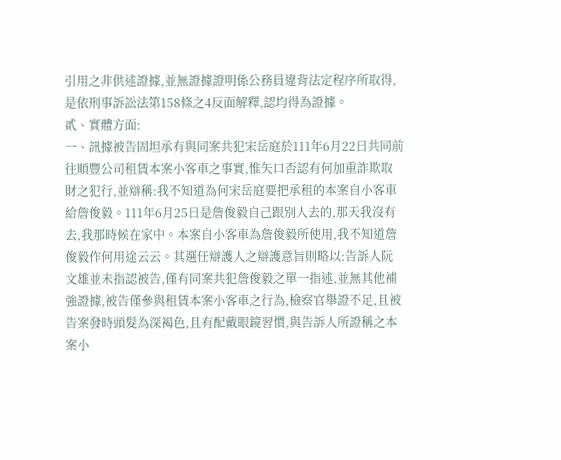引用之非供述證據,並無證據證明係公務員違背法定程序所取得,是依刑事訴訟法第158條之4反面解釋,認均得為證據。
貳、實體方面:
一、訊據被告固坦承有與同案共犯宋岳庭於111年6月22日共同前往順豐公司租賃本案小客車之事實,惟矢口否認有何加重詐欺取財之犯行,並辯稱:我不知道為何宋岳庭要把承租的本案自小客車給詹俊毅。111年6月25日是詹俊毅自己跟別人去的,那天我沒有去,我那時候在家中。本案自小客車為詹俊毅所使用,我不知道詹俊毅作何用途云云。其選任辯護人之辯護意旨則略以:告訴人阮文雄並未指認被告,僅有同案共犯詹俊毅之單一指述,並無其他補強證據,被告僅參與租賃本案小客車之行為,檢察官舉證不足,且被告案發時頭髮為深褐色,且有配戴眼鏡習慣,與告訴人所證稱之本案小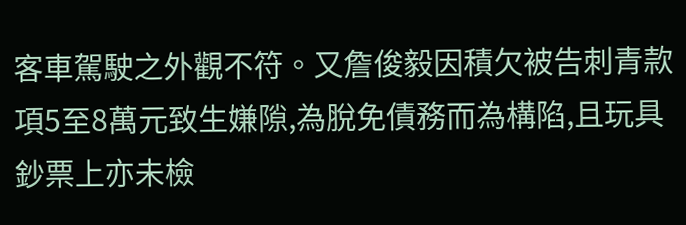客車駕駛之外觀不符。又詹俊毅因積欠被告刺青款項5至8萬元致生嫌隙,為脫免債務而為構陷,且玩具鈔票上亦未檢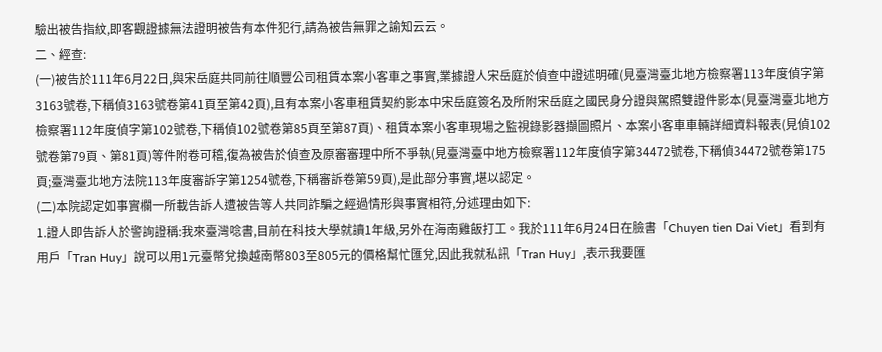驗出被告指紋,即客觀證據無法證明被告有本件犯行,請為被告無罪之諭知云云。
二、經查:
(一)被告於111年6月22日,與宋岳庭共同前往順豐公司租賃本案小客車之事實,業據證人宋岳庭於偵查中證述明確(見臺灣臺北地方檢察署113年度偵字第3163號卷,下稱偵3163號卷第41頁至第42頁),且有本案小客車租賃契約影本中宋岳庭簽名及所附宋岳庭之國民身分證與駕照雙證件影本(見臺灣臺北地方檢察署112年度偵字第102號卷,下稱偵102號卷第85頁至第87頁)、租賃本案小客車現場之監視錄影器擷圖照片、本案小客車車輛詳細資料報表(見偵102號卷第79頁、第81頁)等件附卷可稽,復為被告於偵查及原審審理中所不爭執(見臺灣臺中地方檢察署112年度偵字第34472號卷,下稱偵34472號卷第175頁;臺灣臺北地方法院113年度審訴字第1254號卷,下稱審訴卷第59頁),是此部分事實,堪以認定。
(二)本院認定如事實欄一所載告訴人遭被告等人共同詐騙之經過情形與事實相符,分述理由如下:
1.證人即告訴人於警詢證稱:我來臺灣唸書,目前在科技大學就讀1年級,另外在海南雞飯打工。我於111年6月24日在臉書「Chuyen tien Dai Viet」看到有用戶「Tran Huy」說可以用1元臺幣兌換越南幣803至805元的價格幫忙匯兌,因此我就私訊「Tran Huy」,表示我要匯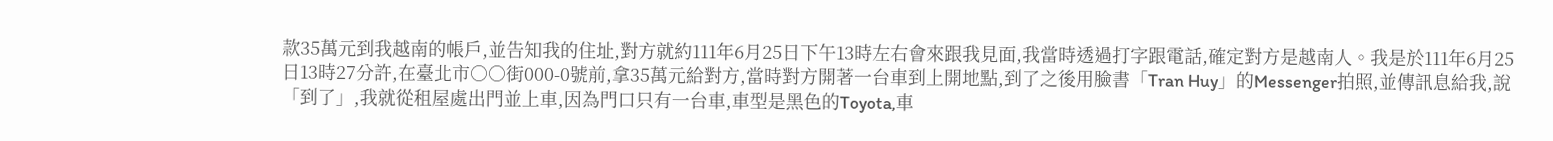款35萬元到我越南的帳戶,並告知我的住址,對方就約111年6月25日下午13時左右會來跟我見面,我當時透過打字跟電話,確定對方是越南人。我是於111年6月25日13時27分許,在臺北市○○街000-0號前,拿35萬元給對方,當時對方開著一台車到上開地點,到了之後用臉書「Tran Huy」的Messenger拍照,並傳訊息給我,說「到了」,我就從租屋處出門並上車,因為門口只有一台車,車型是黑色的Toyota,車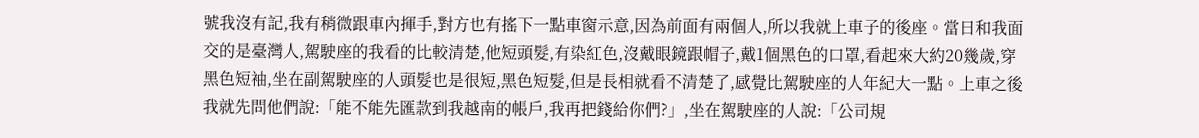號我沒有記,我有稍微跟車內揮手,對方也有搖下一點車窗示意,因為前面有兩個人,所以我就上車子的後座。當日和我面交的是臺灣人,駕駛座的我看的比較清楚,他短頭髮,有染紅色,沒戴眼鏡跟帽子,戴1個黑色的口罩,看起來大約20幾歲,穿黑色短袖,坐在副駕駛座的人頭髮也是很短,黑色短髮,但是長相就看不清楚了,感覺比駕駛座的人年紀大一點。上車之後我就先問他們說:「能不能先匯款到我越南的帳戶,我再把錢給你們?」,坐在駕駛座的人說:「公司規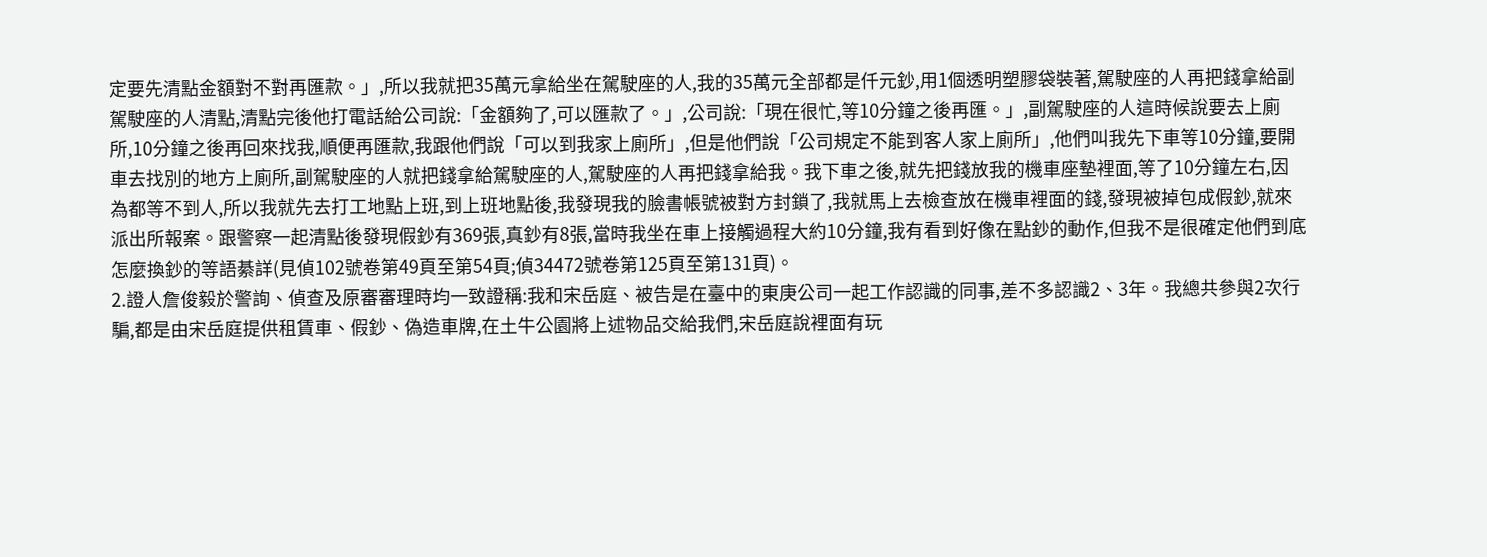定要先清點金額對不對再匯款。」,所以我就把35萬元拿給坐在駕駛座的人,我的35萬元全部都是仟元鈔,用1個透明塑膠袋裝著,駕駛座的人再把錢拿給副駕駛座的人清點,清點完後他打電話給公司說:「金額夠了,可以匯款了。」,公司說:「現在很忙,等10分鐘之後再匯。」,副駕駛座的人這時候說要去上廁所,10分鐘之後再回來找我,順便再匯款,我跟他們說「可以到我家上廁所」,但是他們說「公司規定不能到客人家上廁所」,他們叫我先下車等10分鐘,要開車去找別的地方上廁所,副駕駛座的人就把錢拿給駕駛座的人,駕駛座的人再把錢拿給我。我下車之後,就先把錢放我的機車座墊裡面,等了10分鐘左右,因為都等不到人,所以我就先去打工地點上班,到上班地點後,我發現我的臉書帳號被對方封鎖了,我就馬上去檢查放在機車裡面的錢,發現被掉包成假鈔,就來派出所報案。跟警察一起清點後發現假鈔有369張,真鈔有8張,當時我坐在車上接觸過程大約10分鐘,我有看到好像在點鈔的動作,但我不是很確定他們到底怎麼換鈔的等語綦詳(見偵102號卷第49頁至第54頁;偵34472號卷第125頁至第131頁)。
2.證人詹俊毅於警詢、偵查及原審審理時均一致證稱:我和宋岳庭、被告是在臺中的東庚公司一起工作認識的同事,差不多認識2、3年。我總共參與2次行騙,都是由宋岳庭提供租賃車、假鈔、偽造車牌,在土牛公園將上述物品交給我們,宋岳庭說裡面有玩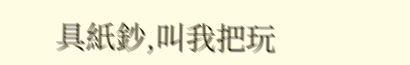具紙鈔,叫我把玩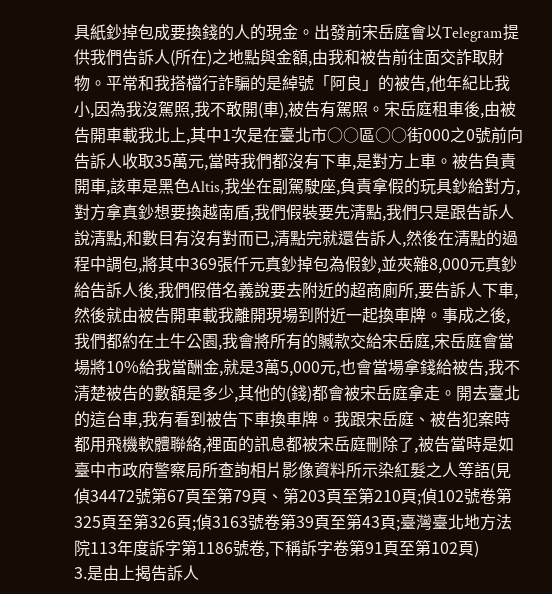具紙鈔掉包成要換錢的人的現金。出發前宋岳庭會以Telegram提供我們告訴人(所在)之地點與金額,由我和被告前往面交詐取財物。平常和我搭檔行詐騙的是綽號「阿良」的被告,他年紀比我小,因為我沒駕照,我不敢開(車),被告有駕照。宋岳庭租車後,由被告開車載我北上,其中1次是在臺北市○○區○○街000之0號前向告訴人收取35萬元,當時我們都沒有下車,是對方上車。被告負責開車,該車是黑色Altis,我坐在副駕駛座,負責拿假的玩具鈔給對方,對方拿真鈔想要換越南盾,我們假裝要先清點,我們只是跟告訴人說清點,和數目有沒有對而已,清點完就還告訴人,然後在清點的過程中調包,將其中369張仟元真鈔掉包為假鈔,並夾雜8,000元真鈔給告訴人後,我們假借名義說要去附近的超商廁所,要告訴人下車,然後就由被告開車載我離開現場到附近一起換車牌。事成之後,我們都約在土牛公園,我會將所有的贓款交給宋岳庭,宋岳庭會當場將10%給我當酬金,就是3萬5,000元,也會當場拿錢給被告,我不清楚被告的數額是多少,其他的(錢)都會被宋岳庭拿走。開去臺北的這台車,我有看到被告下車換車牌。我跟宋岳庭、被告犯案時都用飛機軟體聯絡,裡面的訊息都被宋岳庭刪除了,被告當時是如臺中市政府警察局所查詢相片影像資料所示染紅髮之人等語(見偵34472號第67頁至第79頁、第203頁至第210頁;偵102號卷第325頁至第326頁;偵3163號卷第39頁至第43頁;臺灣臺北地方法院113年度訴字第1186號卷,下稱訴字卷第91頁至第102頁)
3.是由上揭告訴人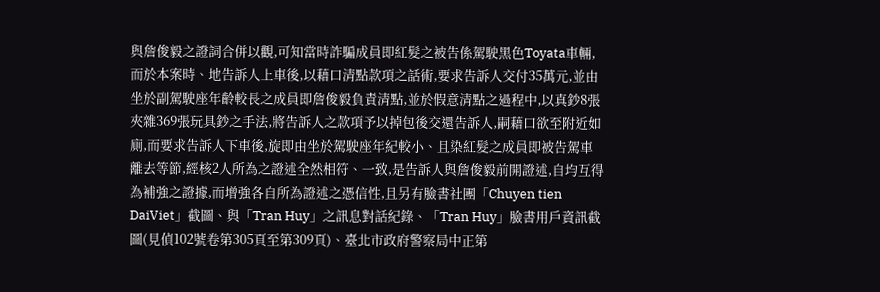與詹俊毅之證詞合併以觀,可知當時詐騙成員即紅髮之被告係駕駛黑色Toyata車輛,而於本案時、地告訴人上車後,以藉口清點款項之話術,要求告訴人交付35萬元,並由坐於副駕駛座年齡較長之成員即詹俊毅負責清點,並於假意清點之過程中,以真鈔8張夾雜369張玩具鈔之手法,將告訴人之款項予以掉包後交還告訴人,嗣藉口欲至附近如廁,而要求告訴人下車後,旋即由坐於駕駛座年紀較小、且染紅髮之成員即被告駕車離去等節,經核2人所為之證述全然相符、一致,是告訴人與詹俊毅前開證述,自均互得為補強之證據,而增強各自所為證述之憑信性,且另有臉書社團「Chuyen tien DaiViet」截圖、與「Tran Huy」之訊息對話紀錄、「Tran Huy」臉書用戶資訊截圖(見偵102號卷第305頁至第309頁)、臺北市政府警察局中正第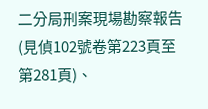二分局刑案現場勘察報告(見偵102號卷第223頁至第281頁)、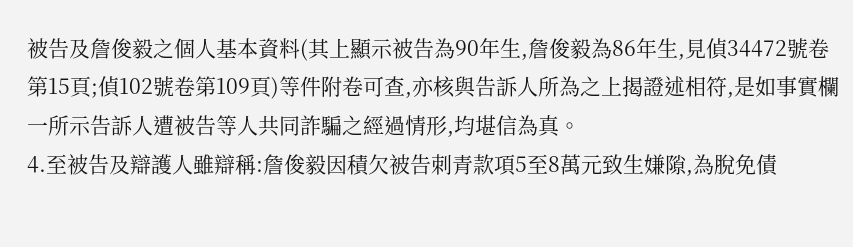被告及詹俊毅之個人基本資料(其上顯示被告為90年生,詹俊毅為86年生,見偵34472號卷第15頁;偵102號卷第109頁)等件附卷可查,亦核與告訴人所為之上揭證述相符,是如事實欄一所示告訴人遭被告等人共同詐騙之經過情形,均堪信為真。
4.至被告及辯護人雖辯稱:詹俊毅因積欠被告刺青款項5至8萬元致生嫌隙,為脫免債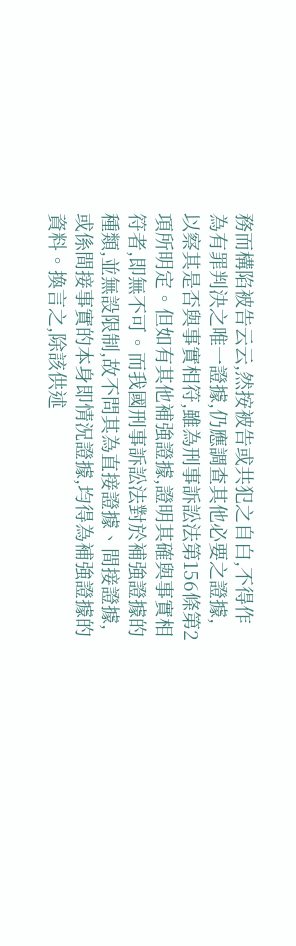務而構陷被告云云,然按被告或共犯之自白,不得作為有罪判決之唯一證據,仍應調查其他必要之證據,以察其是否與事實相符,雖為刑事訴訟法第156條第2項所明定。但如有其他補強證據,證明其確與事實相符者,即無不可。而我國刑事訴訟法對於補強證據的種類,並無設限制,故不問其為直接證據、間接證據,或係間接事實的本身即情況證據,均得為補強證據的資料。換言之,除該供述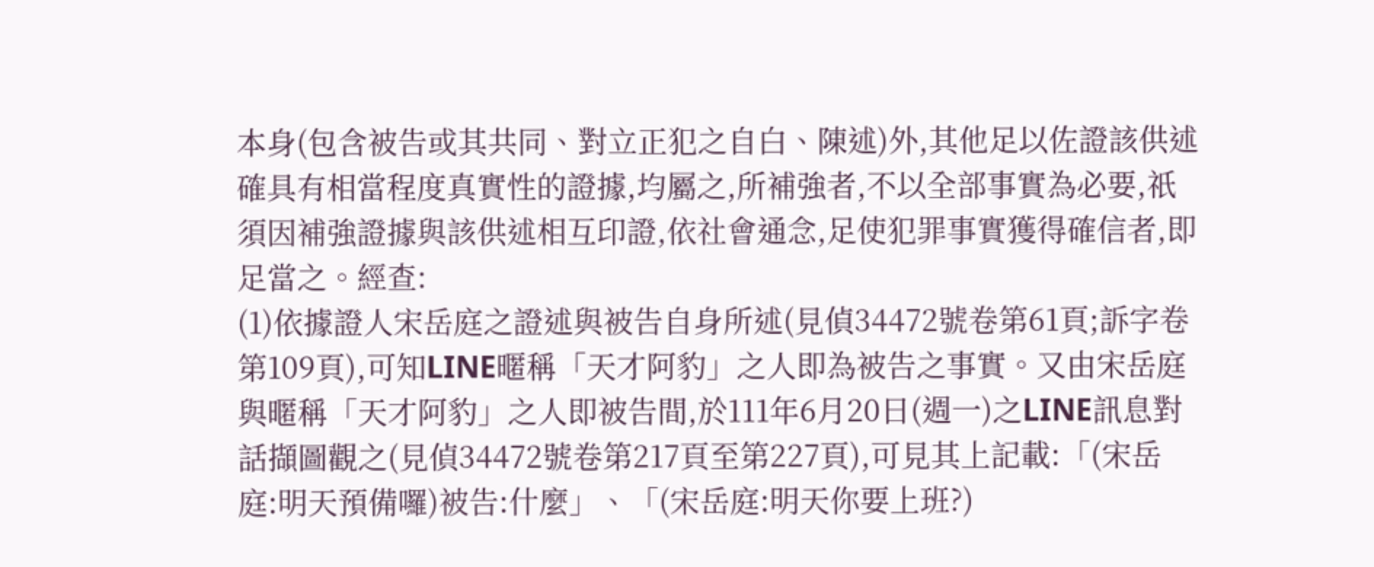本身(包含被告或其共同、對立正犯之自白、陳述)外,其他足以佐證該供述確具有相當程度真實性的證據,均屬之,所補強者,不以全部事實為必要,祇須因補強證據與該供述相互印證,依社會通念,足使犯罪事實獲得確信者,即足當之。經查:
(1)依據證人宋岳庭之證述與被告自身所述(見偵34472號卷第61頁;訴字卷第109頁),可知LINE暱稱「天才阿豹」之人即為被告之事實。又由宋岳庭與暱稱「天才阿豹」之人即被告間,於111年6月20日(週一)之LINE訊息對話擷圖觀之(見偵34472號卷第217頁至第227頁),可見其上記載:「(宋岳庭:明天預備囉)被告:什麼」、「(宋岳庭:明天你要上班?)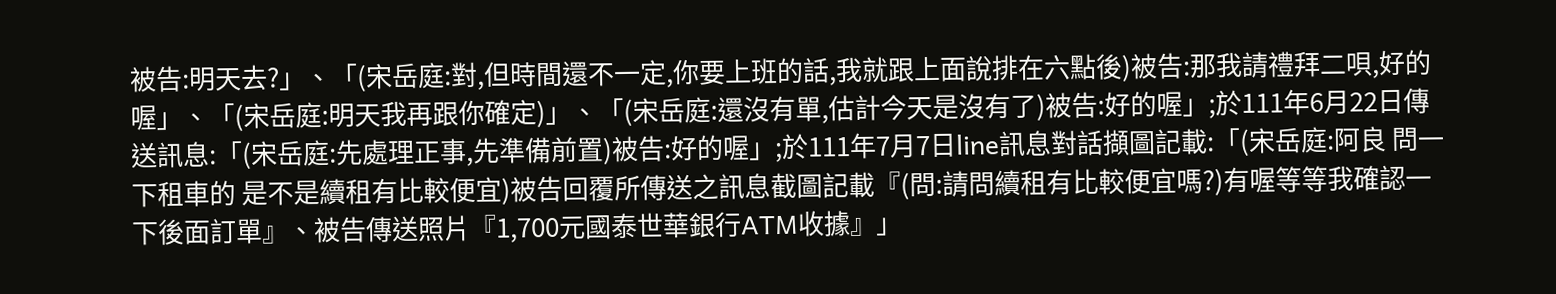被告:明天去?」、「(宋岳庭:對,但時間還不一定,你要上班的話,我就跟上面說排在六點後)被告:那我請禮拜二唄,好的喔」、「(宋岳庭:明天我再跟你確定)」、「(宋岳庭:還沒有單,估計今天是沒有了)被告:好的喔」;於111年6月22日傳送訊息:「(宋岳庭:先處理正事,先準備前置)被告:好的喔」;於111年7月7日line訊息對話擷圖記載:「(宋岳庭:阿良 問一下租車的 是不是續租有比較便宜)被告回覆所傳送之訊息截圖記載『(問:請問續租有比較便宜嗎?)有喔等等我確認一下後面訂單』、被告傳送照片『1,700元國泰世華銀行ATM收據』」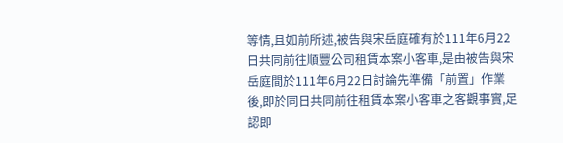等情,且如前所述,被告與宋岳庭確有於111年6月22日共同前往順豐公司租賃本案小客車,是由被告與宋岳庭間於111年6月22日討論先準備「前置」作業後,即於同日共同前往租賃本案小客車之客觀事實,足認即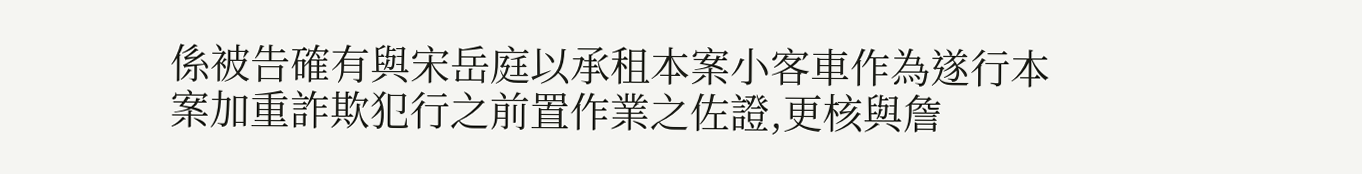係被告確有與宋岳庭以承租本案小客車作為遂行本案加重詐欺犯行之前置作業之佐證,更核與詹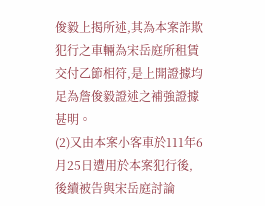俊毅上揭所述,其為本案詐欺犯行之車輛為宋岳庭所租賃交付乙節相符,是上開證據均足為詹俊毅證述之補強證據甚明。
(2)又由本案小客車於111年6月25日遭用於本案犯行後,後續被告與宋岳庭討論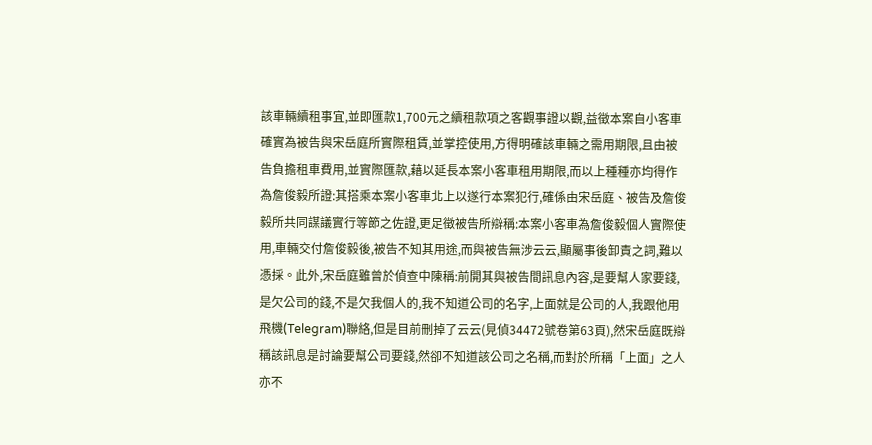該車輛續租事宜,並即匯款1,700元之續租款項之客觀事證以觀,益徵本案自小客車確實為被告與宋岳庭所實際租賃,並掌控使用,方得明確該車輛之需用期限,且由被告負擔租車費用,並實際匯款,藉以延長本案小客車租用期限,而以上種種亦均得作為詹俊毅所證:其搭乘本案小客車北上以遂行本案犯行,確係由宋岳庭、被告及詹俊毅所共同謀議實行等節之佐證,更足徵被告所辯稱:本案小客車為詹俊毅個人實際使用,車輛交付詹俊毅後,被告不知其用途,而與被告無涉云云,顯屬事後卸責之詞,難以憑採。此外,宋岳庭雖曾於偵查中陳稱:前開其與被告間訊息內容,是要幫人家要錢,是欠公司的錢,不是欠我個人的,我不知道公司的名字,上面就是公司的人,我跟他用飛機(Telegram)聯絡,但是目前刪掉了云云(見偵34472號卷第63頁),然宋岳庭既辯稱該訊息是討論要幫公司要錢,然卻不知道該公司之名稱,而對於所稱「上面」之人亦不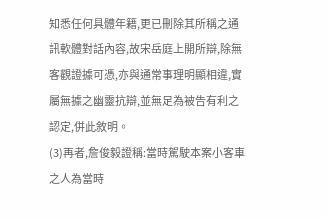知悉任何具體年籍,更已刪除其所稱之通訊軟體對話內容,故宋岳庭上開所辯,除無客觀證據可憑,亦與通常事理明顯相違,實屬無據之幽靈抗辯,並無足為被告有利之認定,併此敘明。
(3)再者,詹俊毅證稱:當時駕駛本案小客車之人為當時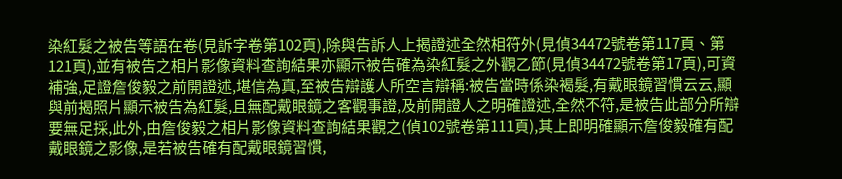染紅髮之被告等語在卷(見訴字卷第102頁),除與告訴人上揭證述全然相符外(見偵34472號卷第117頁、第121頁),並有被告之相片影像資料查詢結果亦顯示被告確為染紅髮之外觀乙節(見偵34472號卷第17頁),可資補強,足證詹俊毅之前開證述,堪信為真,至被告辯護人所空言辯稱:被告當時係染褐髮,有戴眼鏡習慣云云,顯與前揭照片顯示被告為紅髮,且無配戴眼鏡之客觀事證,及前開證人之明確證述,全然不符,是被告此部分所辯要無足採,此外,由詹俊毅之相片影像資料查詢結果觀之(偵102號卷第111頁),其上即明確顯示詹俊毅確有配戴眼鏡之影像,是若被告確有配戴眼鏡習慣,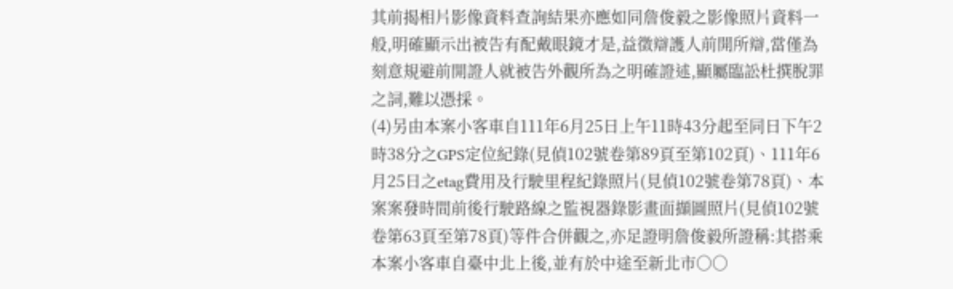其前揭相片影像資料查詢結果亦應如同詹俊毅之影像照片資料一般,明確顯示出被告有配戴眼鏡才是,益徵辯護人前開所辯,當僅為刻意規避前開證人就被告外觀所為之明確證述,顯屬臨訟杜撰脫罪之詞,難以憑採。
(4)另由本案小客車自111年6月25日上午11時43分起至同日下午2時38分之GPS定位紀錄(見偵102號卷第89頁至第102頁)、111年6月25日之etag費用及行駛里程紀錄照片(見偵102號卷第78頁)、本案案發時間前後行駛路線之監視器錄影畫面擷圖照片(見偵102號卷第63頁至第78頁)等件合併觀之,亦足證明詹俊毅所證稱:其搭乘本案小客車自臺中北上後,並有於中途至新北市○○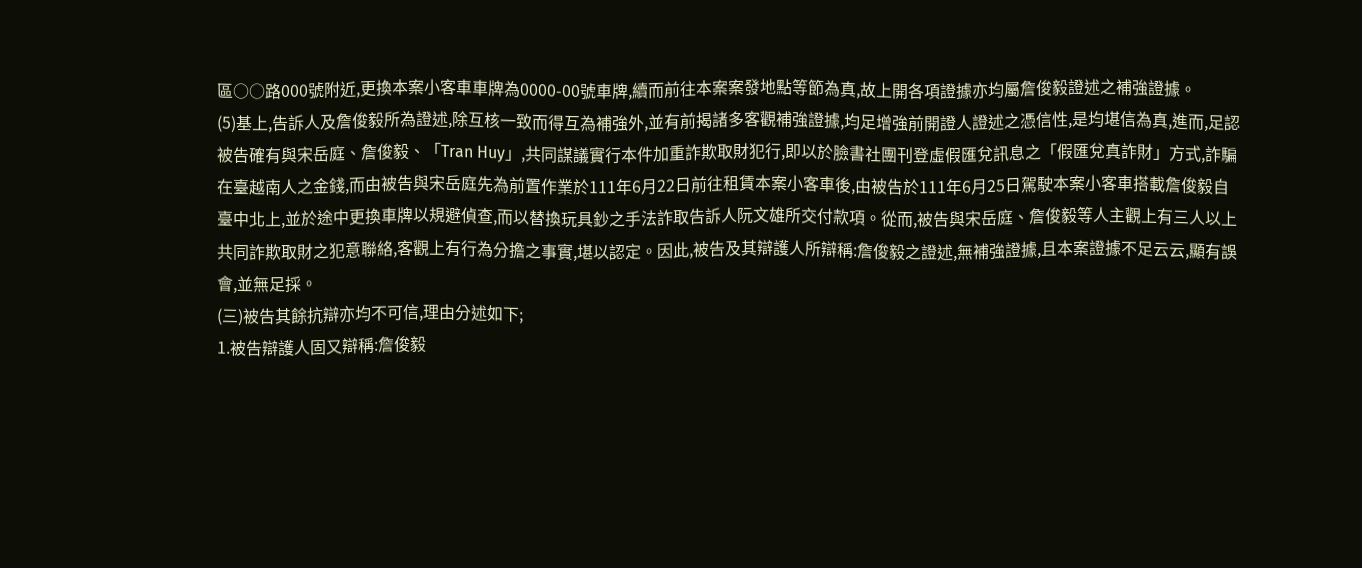區○○路000號附近,更換本案小客車車牌為0000-00號車牌,續而前往本案案發地點等節為真,故上開各項證據亦均屬詹俊毅證述之補強證據。
(5)基上,告訴人及詹俊毅所為證述,除互核一致而得互為補強外,並有前揭諸多客觀補強證據,均足增強前開證人證述之憑信性,是均堪信為真,進而,足認被告確有與宋岳庭、詹俊毅、「Tran Huy」,共同謀議實行本件加重詐欺取財犯行,即以於臉書社團刊登虛假匯兌訊息之「假匯兌真詐財」方式,詐騙在臺越南人之金錢,而由被告與宋岳庭先為前置作業於111年6月22日前往租賃本案小客車後,由被告於111年6月25日駕駛本案小客車搭載詹俊毅自臺中北上,並於途中更換車牌以規避偵查,而以替換玩具鈔之手法詐取告訴人阮文雄所交付款項。從而,被告與宋岳庭、詹俊毅等人主觀上有三人以上共同詐欺取財之犯意聯絡,客觀上有行為分擔之事實,堪以認定。因此,被告及其辯護人所辯稱:詹俊毅之證述,無補強證據,且本案證據不足云云,顯有誤會,並無足採。
(三)被告其餘抗辯亦均不可信,理由分述如下;
1.被告辯護人固又辯稱:詹俊毅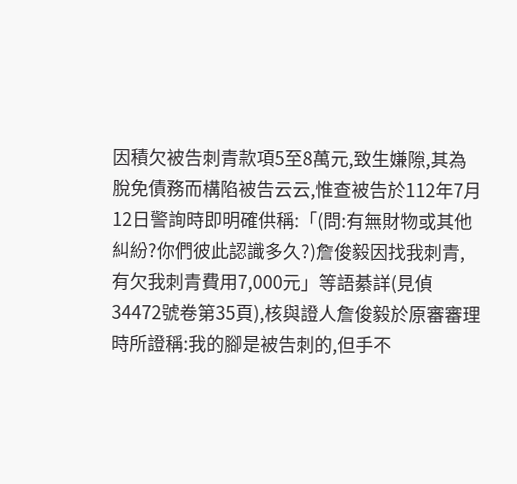因積欠被告刺青款項5至8萬元,致生嫌隙,其為脫免債務而構陷被告云云,惟查被告於112年7月12日警詢時即明確供稱:「(問:有無財物或其他糾紛?你們彼此認識多久?)詹俊毅因找我刺青,有欠我刺青費用7,000元」等語綦詳(見偵34472號卷第35頁),核與證人詹俊毅於原審審理時所證稱:我的腳是被告刺的,但手不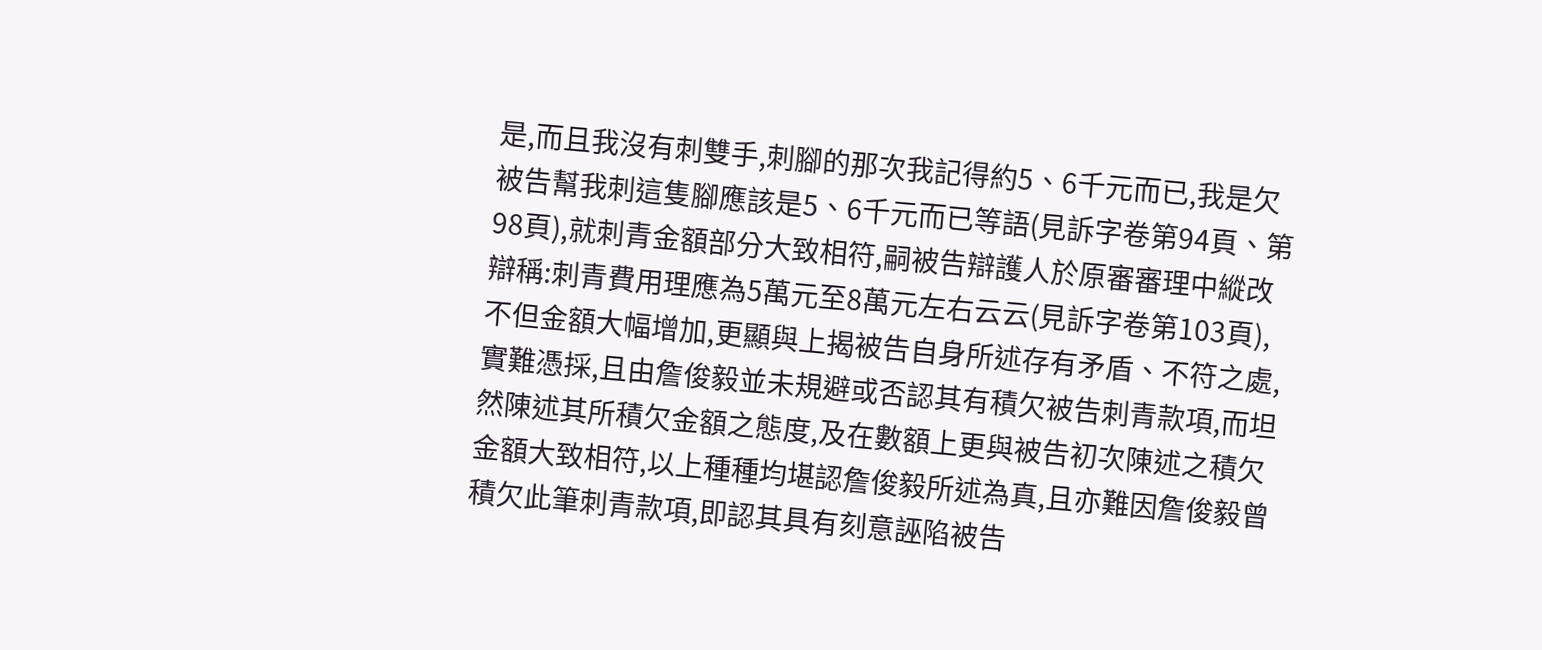是,而且我沒有刺雙手,刺腳的那次我記得約5、6千元而已,我是欠被告幫我刺這隻腳應該是5、6千元而已等語(見訴字卷第94頁、第98頁),就刺青金額部分大致相符,嗣被告辯護人於原審審理中縱改辯稱:刺青費用理應為5萬元至8萬元左右云云(見訴字卷第103頁),不但金額大幅增加,更顯與上揭被告自身所述存有矛盾、不符之處,實難憑採,且由詹俊毅並未規避或否認其有積欠被告刺青款項,而坦然陳述其所積欠金額之態度,及在數額上更與被告初次陳述之積欠金額大致相符,以上種種均堪認詹俊毅所述為真,且亦難因詹俊毅曾積欠此筆刺青款項,即認其具有刻意誣陷被告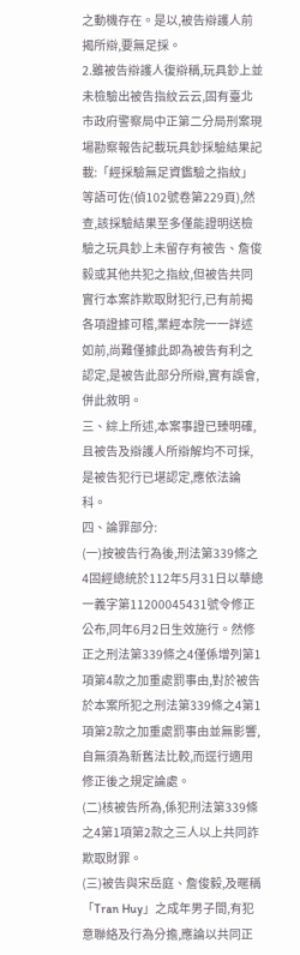之動機存在。是以,被告辯護人前揭所辯,要無足採。
2.雖被告辯護人復辯稱,玩具鈔上並未檢驗出被告指紋云云,固有臺北市政府警察局中正第二分局刑案現場勘察報告記載玩具鈔採驗結果記載:「經採驗無足資鑑驗之指紋」等語可佐(偵102號卷第229頁),然查,該採驗結果至多僅能證明送檢驗之玩具鈔上未留存有被告、詹俊毅或其他共犯之指紋,但被告共同實行本案詐欺取財犯行,已有前揭各項證據可稽,業經本院一一詳述如前,尚難僅據此即為被告有利之認定,是被告此部分所辯,實有誤會,併此敘明。
三、綜上所述,本案事證已臻明確,且被告及辯護人所辯解均不可採,是被告犯行已堪認定,應依法論科。
四、論罪部分:
(一)按被告行為後,刑法第339條之4固經總統於112年5月31日以華總一義字第11200045431號令修正公布,同年6月2日生效施行。然修正之刑法第339條之4僅係增列第1項第4款之加重處罰事由,對於被告於本案所犯之刑法第339條之4第1項第2款之加重處罰事由並無影響,自無須為新舊法比較,而逕行適用修正後之規定論處。
(二)核被告所為,係犯刑法第339條之4第1項第2款之三人以上共同詐欺取財罪。
(三)被告與宋岳庭、詹俊毅,及暱稱「Tran Huy」之成年男子間,有犯意聯絡及行為分擔,應論以共同正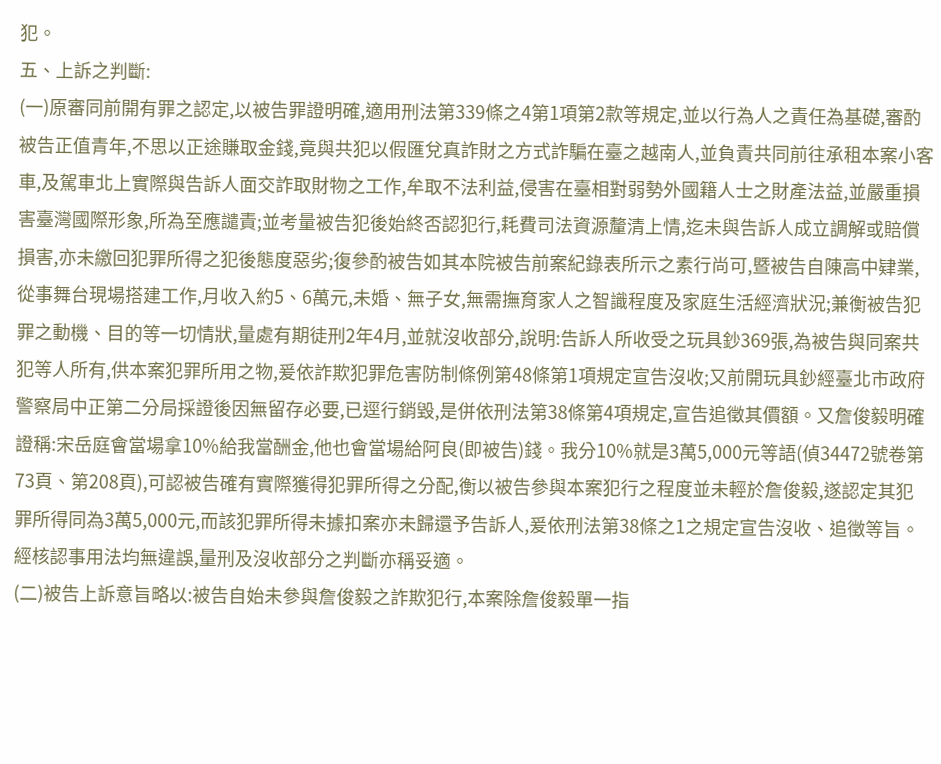犯。
五、上訴之判斷:
(一)原審同前開有罪之認定,以被告罪證明確,適用刑法第339條之4第1項第2款等規定,並以行為人之責任為基礎,審酌被告正值青年,不思以正途賺取金錢,竟與共犯以假匯兌真詐財之方式詐騙在臺之越南人,並負責共同前往承租本案小客車,及駕車北上實際與告訴人面交詐取財物之工作,牟取不法利益,侵害在臺相對弱勢外國籍人士之財產法益,並嚴重損害臺灣國際形象,所為至應譴責;並考量被告犯後始終否認犯行,耗費司法資源釐清上情,迄未與告訴人成立調解或賠償損害,亦未繳回犯罪所得之犯後態度惡劣;復參酌被告如其本院被告前案紀錄表所示之素行尚可,暨被告自陳高中肄業,從事舞台現場搭建工作,月收入約5、6萬元,未婚、無子女,無需撫育家人之智識程度及家庭生活經濟狀況;兼衡被告犯罪之動機、目的等一切情狀,量處有期徒刑2年4月,並就沒收部分,說明:告訴人所收受之玩具鈔369張,為被告與同案共犯等人所有,供本案犯罪所用之物,爰依詐欺犯罪危害防制條例第48條第1項規定宣告沒收;又前開玩具鈔經臺北市政府警察局中正第二分局採證後因無留存必要,已逕行銷毀,是併依刑法第38條第4項規定,宣告追徵其價額。又詹俊毅明確證稱:宋岳庭會當場拿10%給我當酬金,他也會當場給阿良(即被告)錢。我分10%就是3萬5,000元等語(偵34472號卷第73頁、第208頁),可認被告確有實際獲得犯罪所得之分配,衡以被告參與本案犯行之程度並未輕於詹俊毅,遂認定其犯罪所得同為3萬5,000元,而該犯罪所得未據扣案亦未歸還予告訴人,爰依刑法第38條之1之規定宣告沒收、追徵等旨。經核認事用法均無違誤,量刑及沒收部分之判斷亦稱妥適。
(二)被告上訴意旨略以:被告自始未參與詹俊毅之詐欺犯行,本案除詹俊毅單一指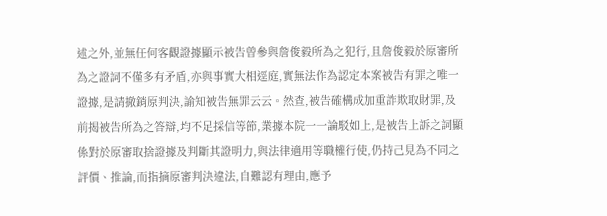述之外,並無任何客觀證據顯示被告曾參與詹俊毅所為之犯行,且詹俊毅於原審所為之證詞不僅多有矛盾,亦與事實大相逕庭,實無法作為認定本案被告有罪之唯一證據,是請撤銷原判決,諭知被告無罪云云。然查,被告確構成加重詐欺取財罪,及前揭被告所為之答辯,均不足採信等節,業據本院一一論駁如上,是被告上訴之詞顯係對於原審取捨證據及判斷其證明力,與法律適用等職權行使,仍持己見為不同之評價、推論,而指摘原審判決違法,自難認有理由,應予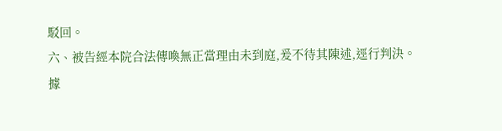駁回。
六、被告經本院合法傳喚無正當理由未到庭,爰不待其陳述,逕行判決。
據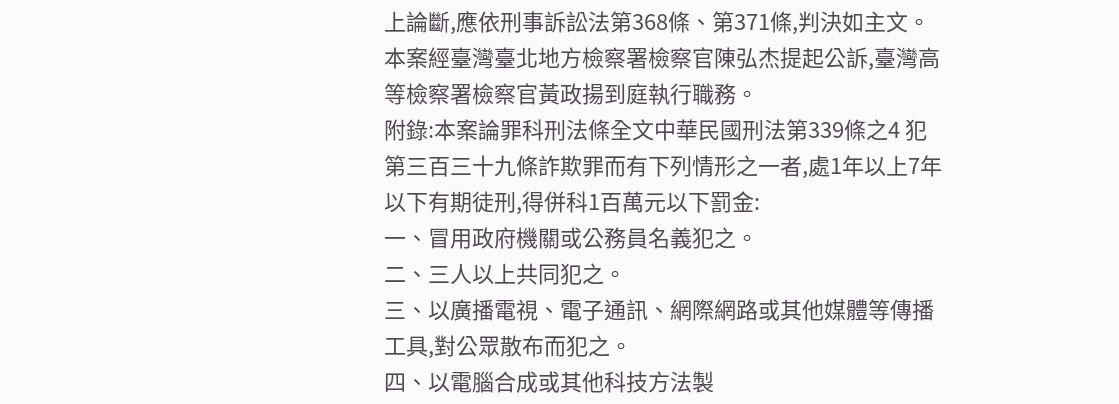上論斷,應依刑事訴訟法第368條、第371條,判決如主文。
本案經臺灣臺北地方檢察署檢察官陳弘杰提起公訴,臺灣高等檢察署檢察官黃政揚到庭執行職務。
附錄:本案論罪科刑法條全文中華民國刑法第339條之4 犯第三百三十九條詐欺罪而有下列情形之一者,處1年以上7年以下有期徒刑,得併科1百萬元以下罰金:
一、冒用政府機關或公務員名義犯之。
二、三人以上共同犯之。
三、以廣播電視、電子通訊、網際網路或其他媒體等傳播工具,對公眾散布而犯之。
四、以電腦合成或其他科技方法製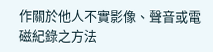作關於他人不實影像、聲音或電磁紀錄之方法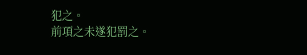犯之。
前項之未遂犯罰之。